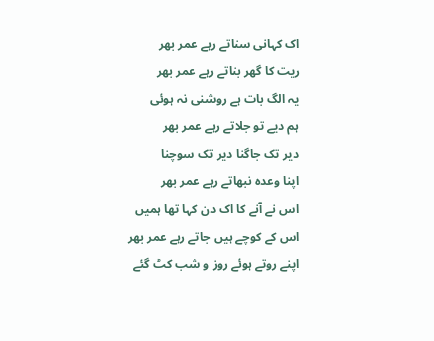اک کہانی سناتے رہے عمر بھر
ریت کا گھر بناتے رہے عمر بھر
یہ الگ بات ہے روشنی نہ ہوئی
ہم دیے تو جلاتے رہے عمر بھر
دیر تک جاگنا دیر تک سوچنا
اپنا وعدہ نبھاتے رہے عمر بھر
اس نے آنے کا اک دن کہا تھا ہمیں
اس کے کوچے ہیں جاتے رہے عمر بھر
اپنے روتے ہوئے روز و شب کٹ گئے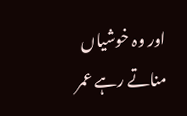اور وہ خوشیاں مناتے رہے عمر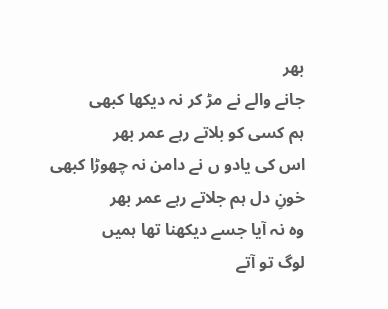بھر
جانے والے نے مڑ کر نہ دیکھا کبھی
ہم کسی کو بلاتے رہے عمر بھر
اس کی یادو ں نے دامن نہ چھوڑا کبھی
خونِ دل ہم جلاتے رہے عمر بھر
وہ نہ آیا جسے دیکھنا تھا ہمیں
لوگ تو آتے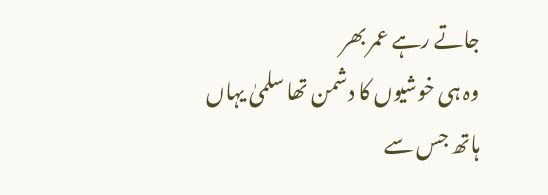جاتے رہے عمر بھر
وہ ہی خوشیوں کا دشمن تھا سلمیٰ یہاں
ہاتھ جس سے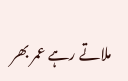ملاتے رہے عمر بھر